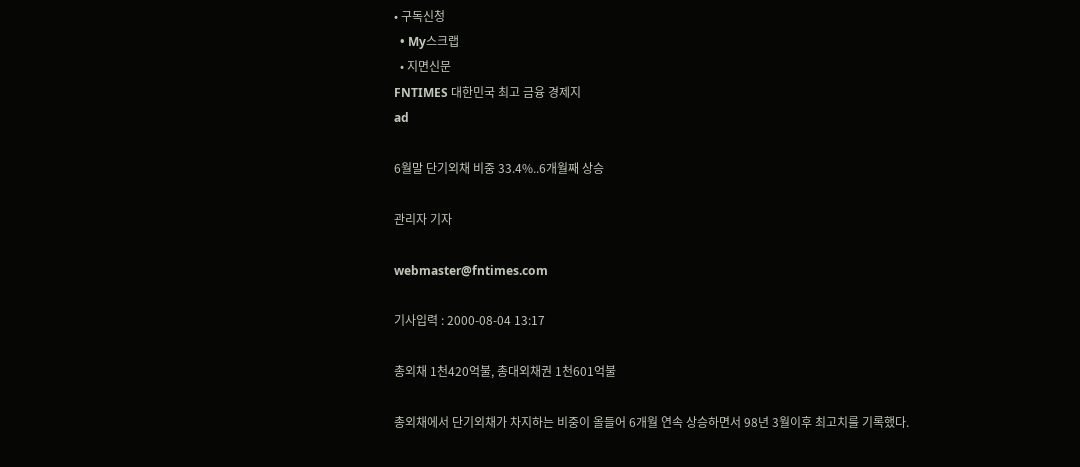• 구독신청
  • My스크랩
  • 지면신문
FNTIMES 대한민국 최고 금융 경제지
ad

6월말 단기외채 비중 33.4%..6개월째 상승

관리자 기자

webmaster@fntimes.com

기사입력 : 2000-08-04 13:17

총외채 1천420억불, 총대외채권 1천601억불

총외채에서 단기외채가 차지하는 비중이 올들어 6개월 연속 상승하면서 98년 3월이후 최고치를 기록했다.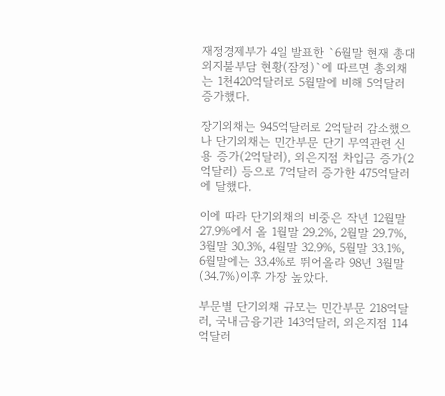재정경제부가 4일 발표한 `6월말 현재 총대외지불부담 현황(잠정)`에 따르면 총외채는 1천420억달러로 5월말에 비해 5억달러 증가했다.

장기외채는 945억달러로 2억달러 감소했으나 단기외채는 민간부문 단기 무역관련 신용 증가(2억달러), 외은지점 차입금 증가(2억달러) 등으로 7억달러 증가한 475억달러에 달했다.

이에 따라 단기외채의 비중은 작년 12월말 27.9%에서 올 1월말 29.2%, 2월말 29.7%, 3월말 30.3%, 4월말 32.9%, 5월말 33.1%, 6월말에는 33.4%로 뛰어올라 98년 3월말(34.7%)이후 가장 높았다.

부문별 단기외채 규모는 민간부문 218억달러, 국내금융기관 143억달러, 외은지점 114억달러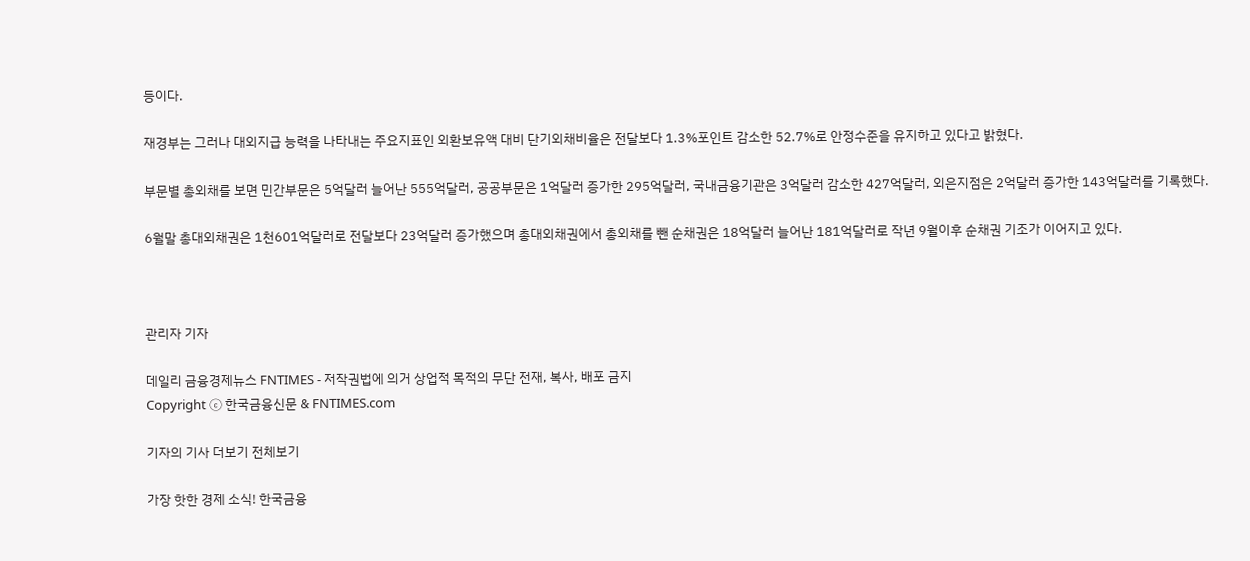등이다.

재경부는 그러나 대외지급 능력을 나타내는 주요지표인 외환보유액 대비 단기외채비율은 전달보다 1.3%포인트 감소한 52.7%로 안정수준을 유지하고 있다고 밝혔다.

부문별 총외채를 보면 민간부문은 5억달러 늘어난 555억달러, 공공부문은 1억달러 증가한 295억달러, 국내금융기관은 3억달러 감소한 427억달러, 외은지점은 2억달러 증가한 143억달러를 기록했다.

6월말 총대외채권은 1천601억달러로 전달보다 23억달러 증가했으며 총대외채권에서 총외채를 뺀 순채권은 18억달러 늘어난 181억달러로 작년 9월이후 순채권 기조가 이어지고 있다.



관리자 기자

데일리 금융경제뉴스 FNTIMES - 저작권법에 의거 상업적 목적의 무단 전재, 복사, 배포 금지
Copyright ⓒ 한국금융신문 & FNTIMES.com

기자의 기사 더보기 전체보기

가장 핫한 경제 소식! 한국금융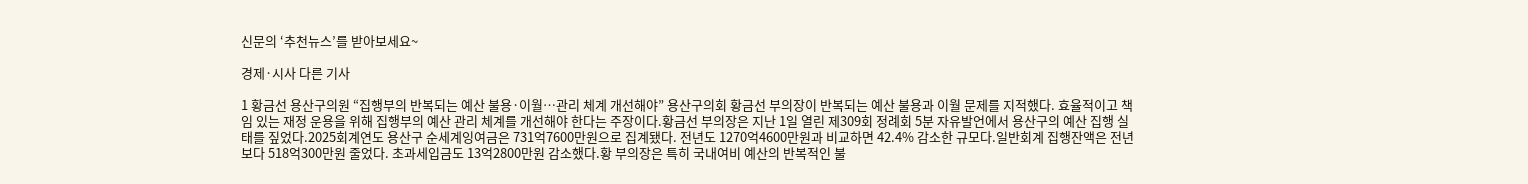신문의 ‘추천뉴스’를 받아보세요~

경제·시사 다른 기사

1 황금선 용산구의원 “집행부의 반복되는 예산 불용·이월…관리 체계 개선해야” 용산구의회 황금선 부의장이 반복되는 예산 불용과 이월 문제를 지적했다. 효율적이고 책임 있는 재정 운용을 위해 집행부의 예산 관리 체계를 개선해야 한다는 주장이다.황금선 부의장은 지난 1일 열린 제309회 정례회 5분 자유발언에서 용산구의 예산 집행 실태를 짚었다.2025회계연도 용산구 순세계잉여금은 731억7600만원으로 집계됐다. 전년도 1270억4600만원과 비교하면 42.4% 감소한 규모다.일반회계 집행잔액은 전년보다 518억300만원 줄었다. 초과세입금도 13억2800만원 감소했다.황 부의장은 특히 국내여비 예산의 반복적인 불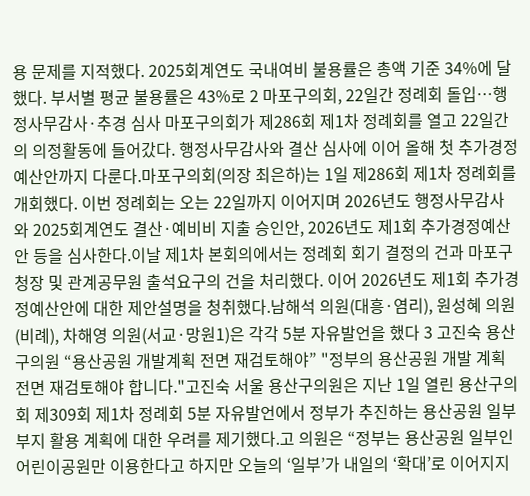용 문제를 지적했다. 2025회계연도 국내여비 불용률은 총액 기준 34%에 달했다. 부서별 평균 불용률은 43%로 2 마포구의회, 22일간 정례회 돌입…행정사무감사·추경 심사 마포구의회가 제286회 제1차 정례회를 열고 22일간의 의정활동에 들어갔다. 행정사무감사와 결산 심사에 이어 올해 첫 추가경정예산안까지 다룬다.마포구의회(의장 최은하)는 1일 제286회 제1차 정례회를 개회했다. 이번 정례회는 오는 22일까지 이어지며 2026년도 행정사무감사와 2025회계연도 결산·예비비 지출 승인안, 2026년도 제1회 추가경정예산안 등을 심사한다.이날 제1차 본회의에서는 정례회 회기 결정의 건과 마포구청장 및 관계공무원 출석요구의 건을 처리했다. 이어 2026년도 제1회 추가경정예산안에 대한 제안설명을 청취했다.남해석 의원(대흥·염리), 원성혜 의원(비례), 차해영 의원(서교·망원1)은 각각 5분 자유발언을 했다 3 고진숙 용산구의원 “용산공원 개발계획 전면 재검토해야” "정부의 용산공원 개발 계획 전면 재검토해야 합니다."고진숙 서울 용산구의원은 지난 1일 열린 용산구의회 제309회 제1차 정례회 5분 자유발언에서 정부가 추진하는 용산공원 일부 부지 활용 계획에 대한 우려를 제기했다.고 의원은 “정부는 용산공원 일부인 어린이공원만 이용한다고 하지만 오늘의 ‘일부’가 내일의 ‘확대’로 이어지지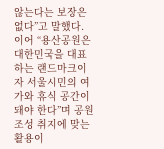않는다는 보장은 없다”고 말했다. 이어 “용산공원은 대한민국을 대표하는 랜드마크이자 서울시민의 여가와 휴식 공간이 돼야 한다”며 공원 조성 취지에 맞는 활용이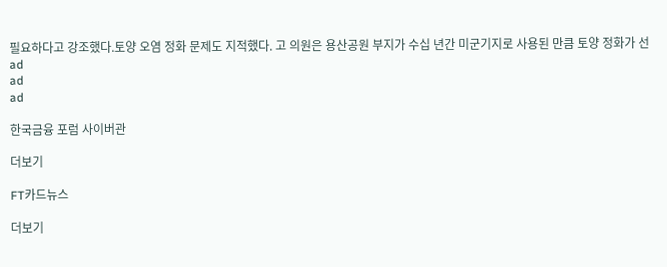필요하다고 강조했다.토양 오염 정화 문제도 지적했다. 고 의원은 용산공원 부지가 수십 년간 미군기지로 사용된 만큼 토양 정화가 선
ad
ad
ad

한국금융 포럼 사이버관

더보기

FT카드뉴스

더보기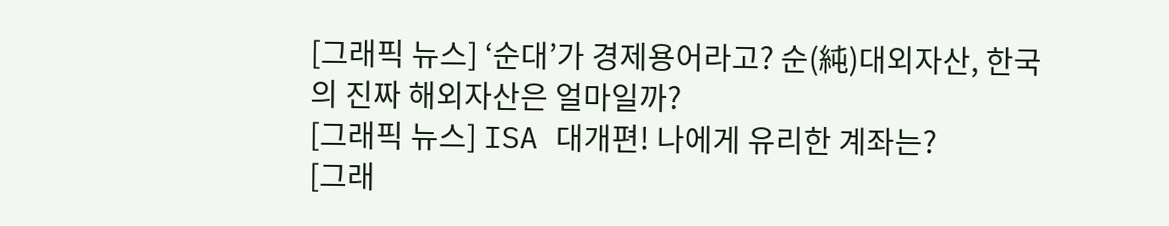[그래픽 뉴스] ‘순대’가 경제용어라고? 순(純)대외자산, 한국의 진짜 해외자산은 얼마일까?
[그래픽 뉴스] ISA 대개편! 나에게 유리한 계좌는?
[그래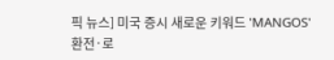픽 뉴스] 미국 증시 새로운 키워드 'MANGOS'
환전·로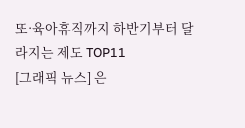또·육아휴직까지 하반기부터 달라지는 제도 TOP11
[그래픽 뉴스] 은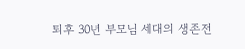퇴후 30년 부모님 세대의 생존전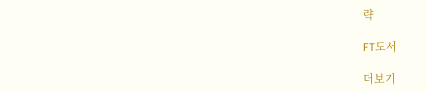략

FT도서

더보기